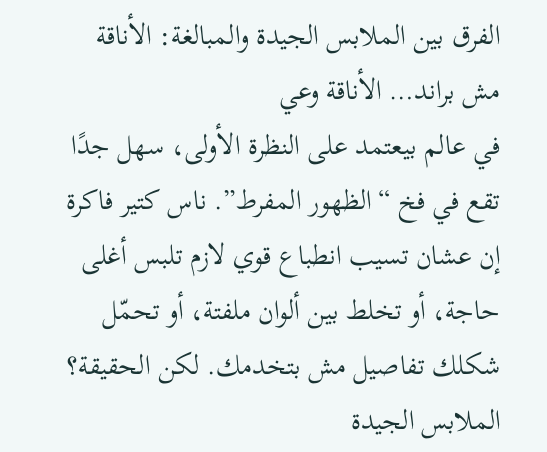الفرق بين الملابس الجيدة والمبالغة: الأناقة مش براند… الأناقة وعي
في عالم بيعتمد على النظرة الأولى، سهل جدًا تقع في فخ “الظهور المفرط”. ناس كتير فاكرة إن عشان تسيب انطباع قوي لازم تلبس أغلى حاجة، أو تخلط بين ألوان ملفتة، أو تحمّل شكلك تفاصيل مش بتخدمك. لكن الحقيقة؟ الملابس الجيدة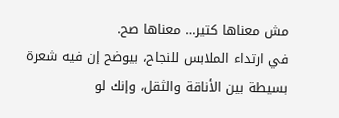مش معناها كتير… معناها صح.
في ارتداء الملابس للنجاح، بيوضح إن فيه شعرة بسيطة بين الأناقة والثقل، وإنك لو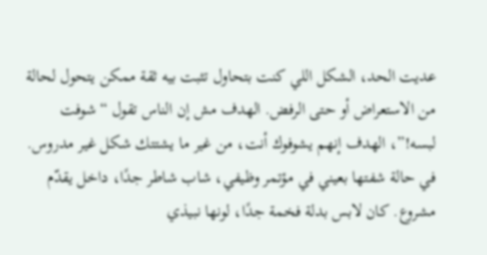عديت الحد، الشكل اللي كنت بتحاول تثبت بيه ثقة ممكن يتحول لحالة من الاستعراض أو حتى الرفض. الهدف مش إن الناس تقول “شوفت لبسه!”، الهدف إنهم يشوفوك أنت، من غير ما يشتتك شكل غير مدروس.
في حالة شفتها بعيني في مؤتمر وظيفي، شاب شاطر جدًا، داخل يقدّم مشروع. كان لابس بدلة فخمة جدًا، لونها نبيذي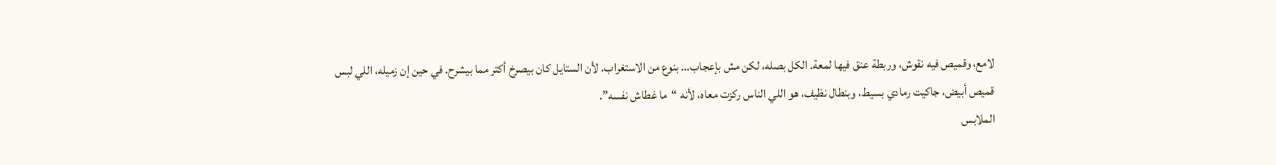لامع، وقميص فيه نقوش، وربطة عنق فيها لمعة. الكل بصله، لكن مش بإعجاب… بنوع من الاستغراب. لأن الستايل كان بيصرخ أكتر مما بيشرح. في حين إن زميله، اللي لبس قميص أبيض، جاكيت رمادي بسيط، وبنطال نظيف، هو اللي الناس ركزت معاه، لأنه “ما غطاش نفسه”.
الملابس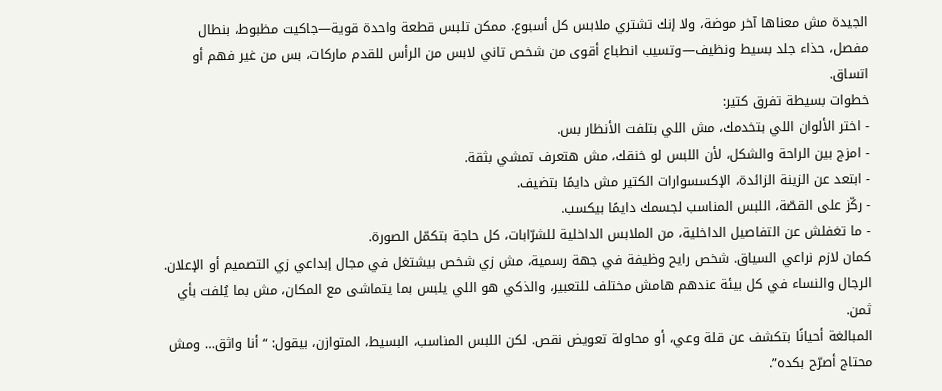الجيدة مش معناها آخر موضة، ولا إنك تشتري ملابس كل أسبوع. ممكن تلبس قطعة واحدة قوية—جاكيت مظبوط، بنطال مفصل، حذاء جلد بسيط ونظيف—وتسيب انطباع أقوى من شخص تاني لابس من الرأس للقدم ماركات، بس من غير فهم أو اتساق.
خطوات بسيطة تفرق كتير:
- اختر الألوان اللي بتخدمك، مش اللي بتلفت الأنظار بس.
- امزج بين الراحة والشكل، لأن اللبس لو خنقك، مش هتعرف تمشي بثقة.
- ابتعد عن الزينة الزائدة، الإكسسوارات الكتير مش دايمًا بتضيف.
- ركّز على القصّة، اللبس المناسب لجسمك دايمًا بيكسب.
- ما تغفلش عن التفاصيل الداخلية، من الملابس الداخلية للشرّابات، كل حاجة بتكمّل الصورة.
كمان لازم نراعي السياق. شخص رايح وظيفة في جهة رسمية، مش زي شخص بيشتغل في مجال إبداعي زي التصميم أو الإعلان. الرجال والنساء في كل بيئة عندهم هامش مختلف للتعبير، والذكي هو اللي يلبس بما يتماشى مع المكان، مش بما يُلفت بأي ثمن.
المبالغة أحيانًا بتكشف عن قلة وعي، أو محاولة تعويض نقص. لكن اللبس المناسب، البسيط، المتوازن، بيقول: “أنا واثق… ومش محتاج أصرّح بكده”.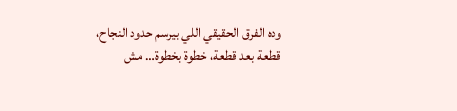وده الفرق الحقيقي اللي بيرسم حدود النجاح، قطعة بعد قطعة، خطوة بخطوة… مش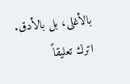بالأغلى، بل بالأدق.
اترك تعليقاً